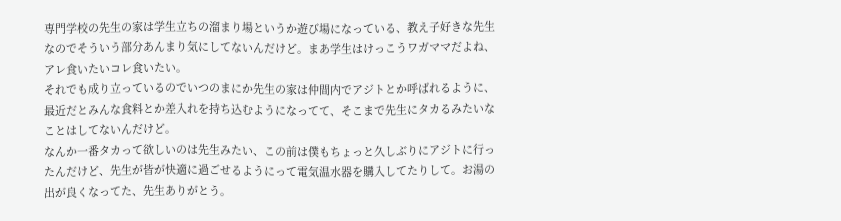専門学校の先生の家は学生立ちの溜まり場というか遊び場になっている、教え子好きな先生なのでそういう部分あんまり気にしてないんだけど。まあ学生はけっこうワガママだよね、アレ食いたいコレ食いたい。
それでも成り立っているのでいつのまにか先生の家は仲間内でアジトとか呼ばれるように、最近だとみんな食料とか差入れを持ち込むようになってて、そこまで先生にタカるみたいなことはしてないんだけど。
なんか一番タカって欲しいのは先生みたい、この前は僕もちょっと久しぶりにアジトに行ったんだけど、先生が皆が快適に過ごせるようにって電気温水器を購入してたりして。お湯の出が良くなってた、先生ありがとう。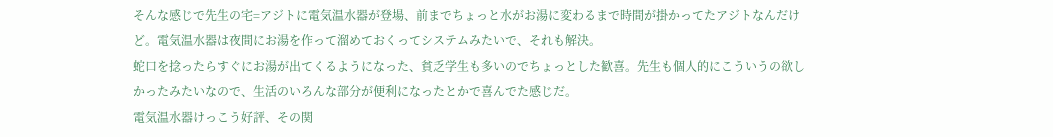そんな感じで先生の宅=アジトに電気温水器が登場、前までちょっと水がお湯に変わるまで時間が掛かってたアジトなんだけど。電気温水器は夜間にお湯を作って溜めておくってシステムみたいで、それも解決。
蛇口を捻ったらすぐにお湯が出てくるようになった、貧乏学生も多いのでちょっとした歓喜。先生も個人的にこういうの欲しかったみたいなので、生活のいろんな部分が便利になったとかで喜んでた感じだ。
電気温水器けっこう好評、その関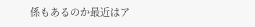係もあるのか最近はア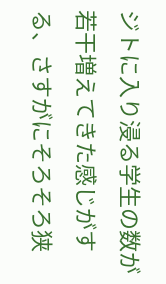ジトに入り浸る学生の数が若干増えてきた感じがする、さすがにそろそろ狭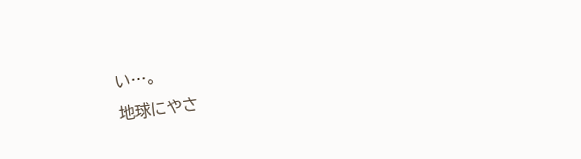い…。
地球にやさ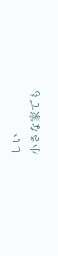しい
小さな家でも